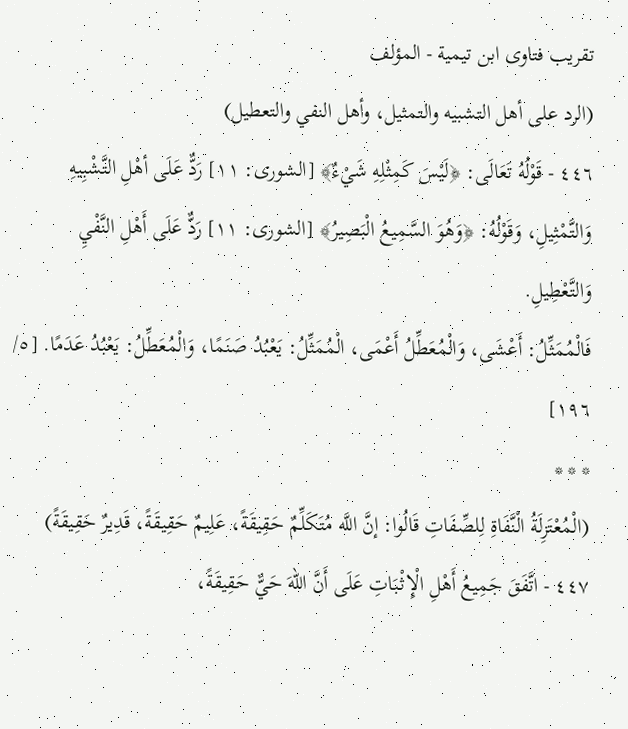تقريب فتاوى ابن تيمية - المؤلف
(الرد على أهل التشبيه والتمثيل، وأهل النفي والتعطيل)
٤٤٦ - قَوْلُهُ تَعَالَى: ﴿لَيْسَ كَمِثْلِهِ شَيْءٌ﴾ [الشورى: ١١] رَدٌّ عَلَى أهْلِ التَّشْبِيهِ وَالتَّمْثِيلِ، وَقَوْلُهُ: ﴿وَهُوَ السَّمِيعُ الْبَصِيرُ﴾ [الشورى: ١١] رَدٌّ عَلَى أَهْلِ النَّفْيِ وَالتَّعْطِيلِ.
فَالْمُمَثِّلُ: أَعْشَى، وَالْمُعَطِّلُ أَعْمَى، الْمُمَثِّلُ: يَعْبُدُ صَنَمًا، وَالْمُعَطِّلُ: يَعْبُدُ عَدَمًا. [٥/ ١٩٦]
* * *
(الْمُعْتَزِلَةُ الْنَّفَاةِ لِلصِّفَاتِ قَالُوا: إنَّ اللَّه مُتَكَلِّمٌ حَقِيقَةً، عَلِيمٌ حَقِيقَةً، قَدِيرٌ حَقِيقَةً)
٤٤٧ - اتَّفَقَ جَمِيعُ أَهْلِ الْإِثْبَاتِ عَلَى أَنَّ اللهَ حَيٌّ حَقِيقَةً،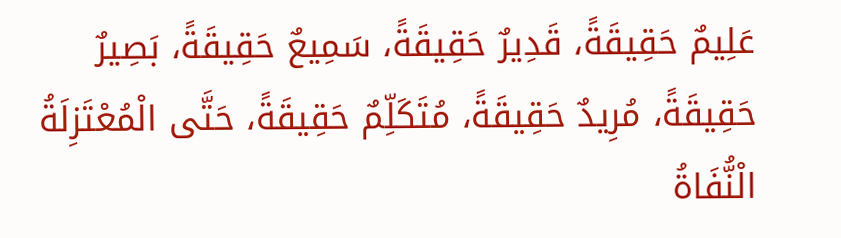عَلِيمٌ حَقِيقَةً، قَدِيرٌ حَقِيقَةً، سَمِيعٌ حَقِيقَةً، بَصِيرٌ حَقِيقَةً، مُرِيدٌ حَقِيقَةً، مُتَكَلِّمٌ حَقِيقَةً، حَتَّى الْمُعْتَزِلَةُ الْنُّفَاةُ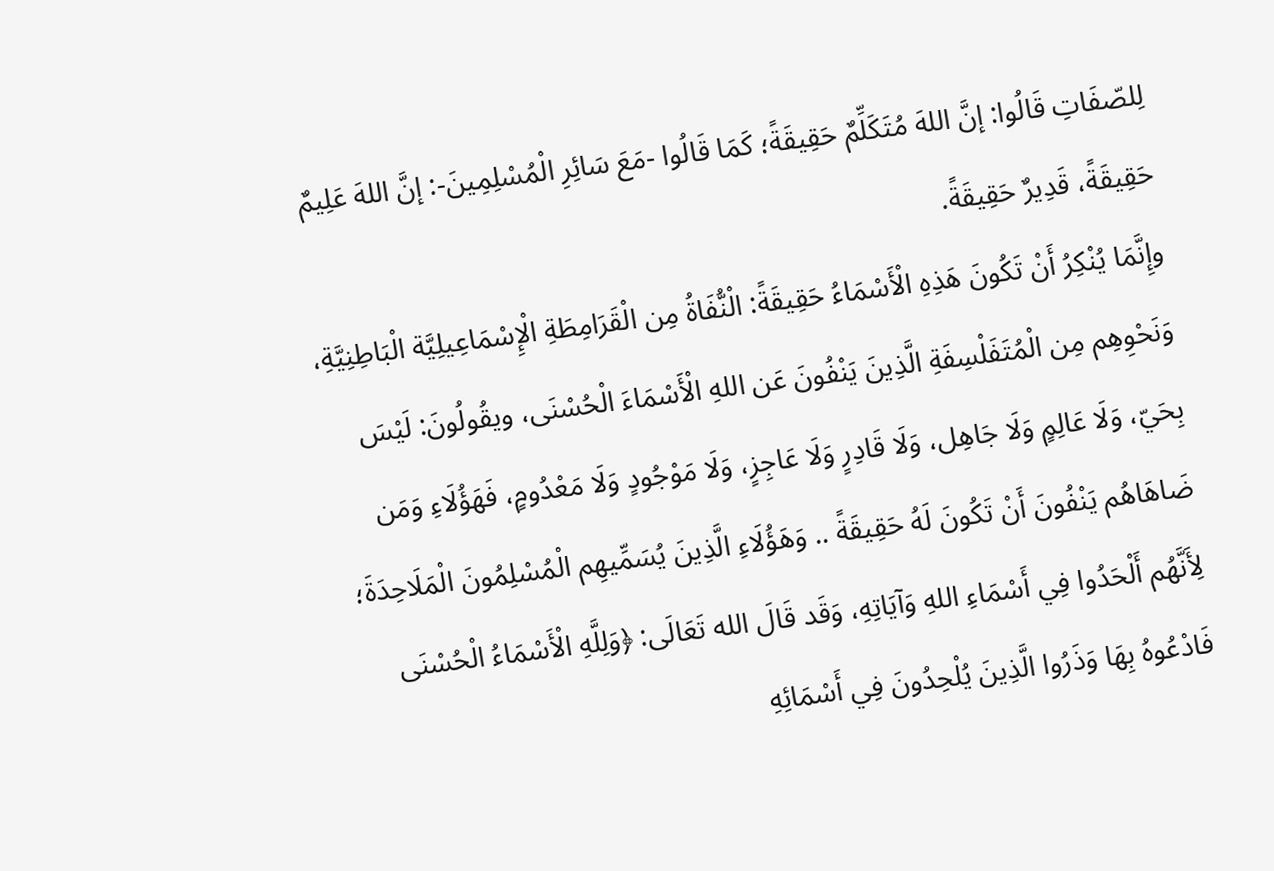لِلصّفَاتِ قَالُوا: إنَّ اللهَ مُتَكَلِّمٌ حَقِيقَةً؛ كَمَا قَالُوا -مَعَ سَائِرِ الْمُسْلِمِينَ-: إنَّ اللهَ عَلِيمٌ حَقِيقَةً، قَدِيرٌ حَقِيقَةً.
وإِنَّمَا يُنْكِرُ أَنْ تَكُونَ هَذِهِ الْأَسْمَاءُ حَقِيقَةً: الْنُّفَاةُ مِن الْقَرَامِطَةِ الْإِسْمَاعِيلِيَّة الْبَاطِنِيَّةِ، وَنَحْوِهِم مِن الْمُتَفَلْسِفَةِ الَّذِينَ يَنْفُونَ عَن اللهِ الْأَسْمَاءَ الْحُسْنَى، ويقُولُونَ: لَيْسَ بِحَيّ، وَلَا عَالِمٍ وَلَا جَاهِل، وَلَا قَادِرٍ وَلَا عَاجِزٍ، وَلَا مَوْجُودٍ وَلَا مَعْدُومٍ، فَهَؤُلَاءِ وَمَن ضَاهَاهُم يَنْفُونَ أَنْ تَكُونَ لَهُ حَقِيقَةً .. وَهَؤُلَاءِ الَّذِينَ يُسَمِّيهِم الْمُسْلِمُونَ الْمَلَاحِدَةَ؛ لِأَنَّهُم أَلْحَدُوا فِي أَسْمَاءِ اللهِ وَآيَاتِهِ، وَقَد قَالَ الله تَعَالَى: ﴿وَلِلَّهِ الْأَسْمَاءُ الْحُسْنَى فَادْعُوهُ بِهَا وَذَرُوا الَّذِينَ يُلْحِدُونَ فِي أَسْمَائِهِ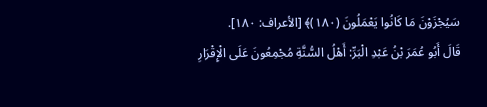سَيُجْزَوْنَ مَا كَانُوا يَعْمَلُونَ (١٨٠)﴾ [الأعراف: ١٨٠].
قَالَ أَبُو عُمَرَ بْنُ عَبْدِ الْبَرِّ: أَهْلُ السُّنَّةِ مُجْمِعُونَ عَلَى الْإِقْرَارِ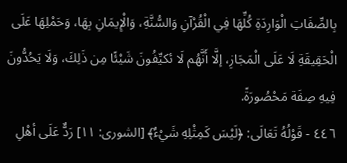بِالصِّفَاتِ الْوَارِدَةِ كُلِّهَا فِي الْقُرْآنِ وَالسُّنَّةِ، وَالْإِيمَانِ بِهَا، وَحَمْلِهَا عَلَى الْحَقِيقَةِ لَا عَلَى الْمَجَازِ، إلَّا أَنَّهُم لَا ئكيِّفُونَ شَيْئًا مِن ذَلِكَ، وَلَا يَحُدُّونَ فِيهِ صِفَة مَحْصُورَةً.
٤٤٦ - قَوْلُهُ تَعَالَى: ﴿لَيْسَ كَمِثْلِهِ شَيْءٌ﴾ [الشورى: ١١] رَدٌّ عَلَى أهْلِ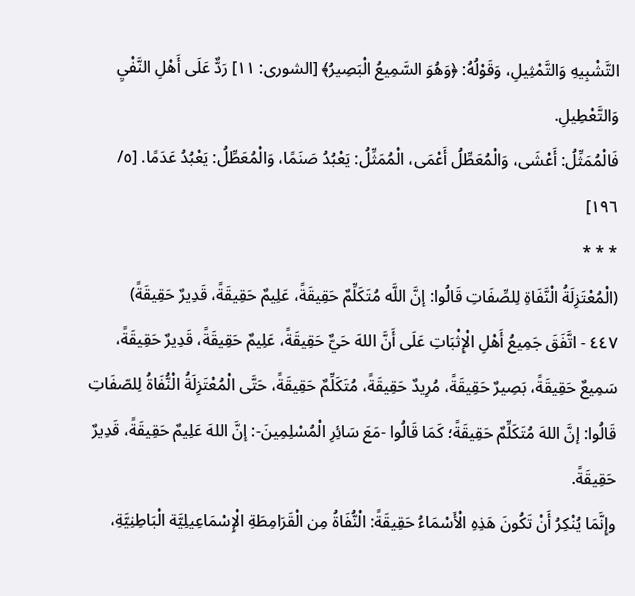التَّشْبِيهِ وَالتَّمْثِيلِ، وَقَوْلُهُ: ﴿وَهُوَ السَّمِيعُ الْبَصِيرُ﴾ [الشورى: ١١] رَدٌّ عَلَى أَهْلِ النَّفْيِ وَالتَّعْطِيلِ.
فَالْمُمَثِّلُ: أَعْشَى، وَالْمُعَطِّلُ أَعْمَى، الْمُمَثِّلُ: يَعْبُدُ صَنَمًا، وَالْمُعَطِّلُ: يَعْبُدُ عَدَمًا. [٥/ ١٩٦]
* * *
(الْمُعْتَزِلَةُ الْنَّفَاةِ لِلصِّفَاتِ قَالُوا: إنَّ اللَّه مُتَكَلِّمٌ حَقِيقَةً، عَلِيمٌ حَقِيقَةً، قَدِيرٌ حَقِيقَةً)
٤٤٧ - اتَّفَقَ جَمِيعُ أَهْلِ الْإِثْبَاتِ عَلَى أَنَّ اللهَ حَيٌّ حَقِيقَةً، عَلِيمٌ حَقِيقَةً، قَدِيرٌ حَقِيقَةً، سَمِيعٌ حَقِيقَةً، بَصِيرٌ حَقِيقَةً، مُرِيدٌ حَقِيقَةً، مُتَكَلِّمٌ حَقِيقَةً، حَتَّى الْمُعْتَزِلَةُ الْنُّفَاةُ لِلصّفَاتِ قَالُوا: إنَّ اللهَ مُتَكَلِّمٌ حَقِيقَةً؛ كَمَا قَالُوا -مَعَ سَائِرِ الْمُسْلِمِينَ-: إنَّ اللهَ عَلِيمٌ حَقِيقَةً، قَدِيرٌ حَقِيقَةً.
وإِنَّمَا يُنْكِرُ أَنْ تَكُونَ هَذِهِ الْأَسْمَاءُ حَقِيقَةً: الْنُّفَاةُ مِن الْقَرَامِطَةِ الْإِسْمَاعِيلِيَّة الْبَاطِنِيَّةِ،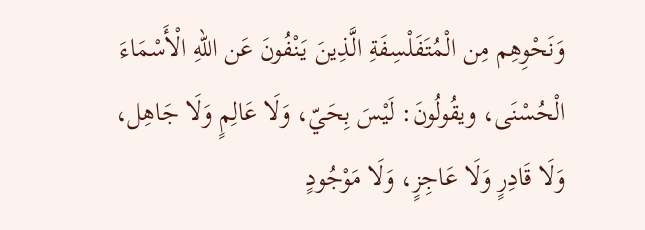وَنَحْوِهِم مِن الْمُتَفَلْسِفَةِ الَّذِينَ يَنْفُونَ عَن اللهِ الْأَسْمَاءَ الْحُسْنَى، ويقُولُونَ: لَيْسَ بِحَيّ، وَلَا عَالِمٍ وَلَا جَاهِل، وَلَا قَادِرٍ وَلَا عَاجِزٍ، وَلَا مَوْجُودٍ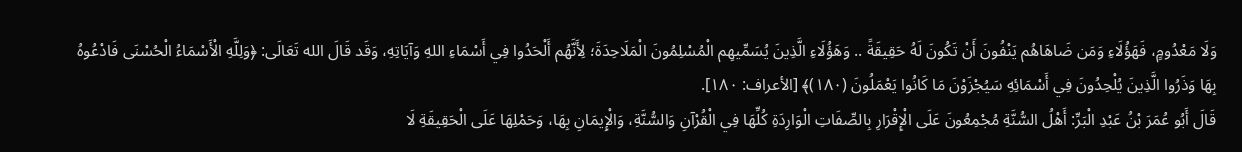وَلَا مَعْدُومٍ، فَهَؤُلَاءِ وَمَن ضَاهَاهُم يَنْفُونَ أَنْ تَكُونَ لَهُ حَقِيقَةً .. وَهَؤُلَاءِ الَّذِينَ يُسَمِّيهِم الْمُسْلِمُونَ الْمَلَاحِدَةَ؛ لِأَنَّهُم أَلْحَدُوا فِي أَسْمَاءِ اللهِ وَآيَاتِهِ، وَقَد قَالَ الله تَعَالَى: ﴿وَلِلَّهِ الْأَسْمَاءُ الْحُسْنَى فَادْعُوهُ بِهَا وَذَرُوا الَّذِينَ يُلْحِدُونَ فِي أَسْمَائِهِ سَيُجْزَوْنَ مَا كَانُوا يَعْمَلُونَ (١٨٠)﴾ [الأعراف: ١٨٠].
قَالَ أَبُو عُمَرَ بْنُ عَبْدِ الْبَرِّ: أَهْلُ السُّنَّةِ مُجْمِعُونَ عَلَى الْإِقْرَارِ بِالصِّفَاتِ الْوَارِدَةِ كُلِّهَا فِي الْقُرْآنِ وَالسُّنَّةِ، وَالْإِيمَانِ بِهَا، وَحَمْلِهَا عَلَى الْحَقِيقَةِ لَا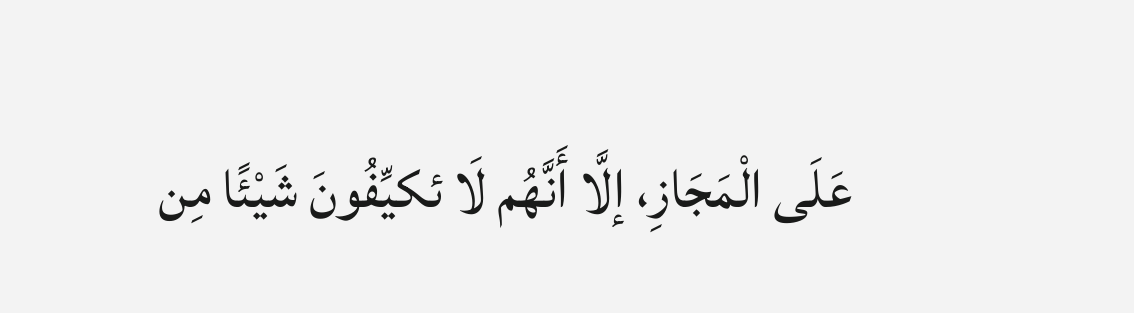عَلَى الْمَجَازِ، إلَّا أَنَّهُم لَا ئكيِّفُونَ شَيْئًا مِن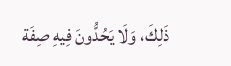ذَلِكَ، وَلَا يَحُدُّونَ فِيهِ صِفَة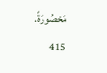مَحْصُورَةً.
415